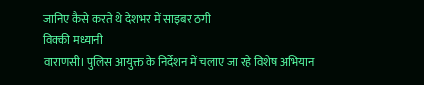जानिए कैसे करते थे देशभर में साइबर ठगी
विक्की मध्यानी
वाराणसी। पुलिस आयुक्त के निर्देशन में चलाए जा रहे विशेष अभियान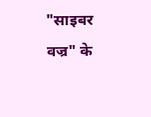"साइबर वज्र" के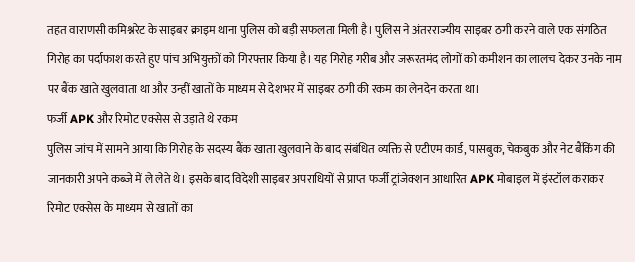तहत वाराणसी कमिश्नरेट के साइबर क्राइम थाना पुलिस को बड़ी सफलता मिली है। पुलिस ने अंतरराज्यीय साइबर ठगी करने वाले एक संगठित गिरोह का पर्दाफाश करते हुए पांच अभियुक्तों को गिरफ्तार किया है। यह गिरोह गरीब और जरूरतमंद लोगों को कमीशन का लालच देकर उनके नाम पर बैंक खाते खुलवाता था और उन्हीं खातों के माध्यम से देशभर में साइबर ठगी की रकम का लेनदेन करता था।
फर्जी APK और रिमोट एक्सेस से उड़ाते थे रकम
पुलिस जांच में सामने आया कि गिरोह के सदस्य बैंक खाता खुलवाने के बाद संबंधित व्यक्ति से एटीएम कार्ड, पासबुक, चेकबुक और नेट बैंकिंग की जानकारी अपने कब्जे में ले लेते थे। इसके बाद विदेशी साइबर अपराधियों से प्राप्त फर्जी ट्रांजेक्शन आधारित APK मोबाइल में इंस्टॉल कराकर रिमोट एक्सेस के माध्यम से खातों का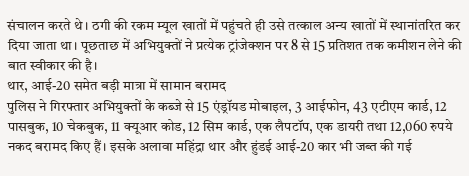संचालन करते थे। ठगी की रकम म्यूल खातों में पहुंचते ही उसे तत्काल अन्य खातों में स्थानांतरित कर दिया जाता था। पूछताछ में अभियुक्तों ने प्रत्येक ट्रांजेक्शन पर 8 से 15 प्रतिशत तक कमीशन लेने की बात स्वीकार की है।
थार, आई-20 समेत बड़ी मात्रा में सामान बरामद
पुलिस ने गिरफ्तार अभियुक्तों के कब्जे से 15 एंड्रॉयड मोबाइल, 3 आईफोन, 43 एटीएम कार्ड, 12 पासबुक, 10 चेकबुक, 11 क्यूआर कोड, 12 सिम कार्ड, एक लैपटॉप, एक डायरी तथा 12,060 रुपये नकद बरामद किए हैं। इसके अलावा महिंद्रा थार और हुंडई आई-20 कार भी जब्त की गई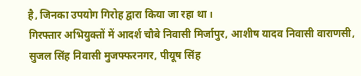है, जिनका उपयोग गिरोह द्वारा किया जा रहा था।
गिरफ्तार अभियुक्तों में आदर्श चौबे निवासी मिर्जापुर, आशीष यादव निवासी वाराणसी, सुजल सिंह निवासी मुजफ्फरनगर, पीयूष सिंह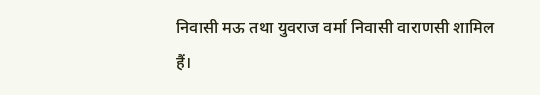निवासी मऊ तथा युवराज वर्मा निवासी वाराणसी शामिल हैं।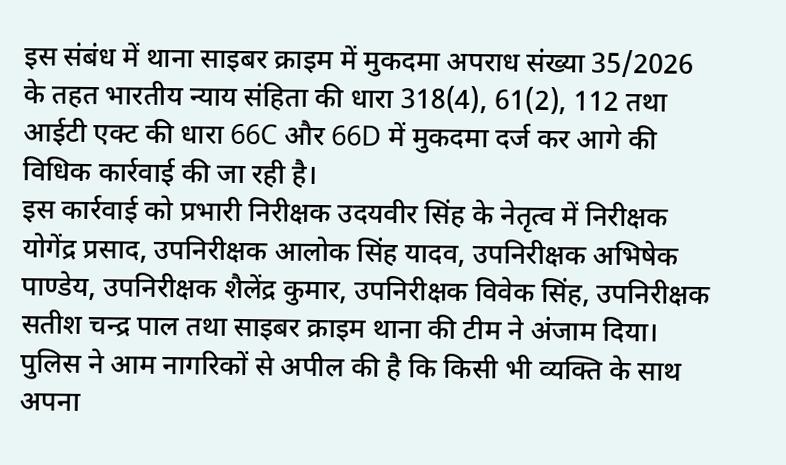इस संबंध में थाना साइबर क्राइम में मुकदमा अपराध संख्या 35/2026 के तहत भारतीय न्याय संहिता की धारा 318(4), 61(2), 112 तथा आईटी एक्ट की धारा 66C और 66D में मुकदमा दर्ज कर आगे की विधिक कार्रवाई की जा रही है।
इस कार्रवाई को प्रभारी निरीक्षक उदयवीर सिंह के नेतृत्व में निरीक्षक योगेंद्र प्रसाद, उपनिरीक्षक आलोक सिंह यादव, उपनिरीक्षक अभिषेक पाण्डेय, उपनिरीक्षक शैलेंद्र कुमार, उपनिरीक्षक विवेक सिंह, उपनिरीक्षक सतीश चन्द्र पाल तथा साइबर क्राइम थाना की टीम ने अंजाम दिया।
पुलिस ने आम नागरिकों से अपील की है कि किसी भी व्यक्ति के साथ अपना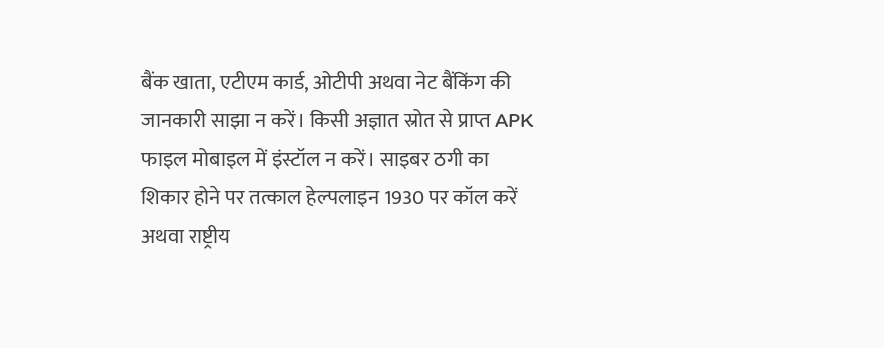बैंक खाता, एटीएम कार्ड, ओटीपी अथवा नेट बैंकिंग की जानकारी साझा न करें। किसी अज्ञात स्रोत से प्राप्त APK फाइल मोबाइल में इंस्टॉल न करें। साइबर ठगी का शिकार होने पर तत्काल हेल्पलाइन 1930 पर कॉल करें अथवा राष्ट्रीय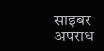साइबर अपराध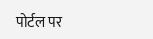पोर्टल पर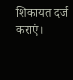शिकायत दर्ज कराएं।